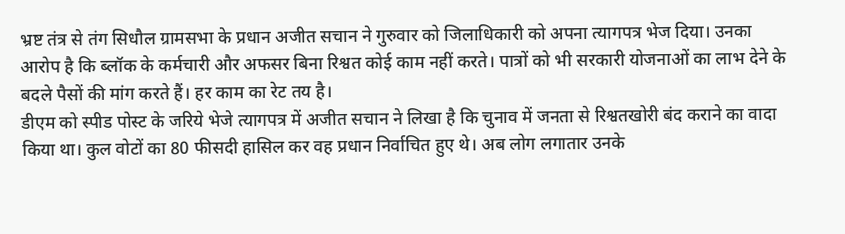भ्रष्ट तंत्र से तंग सिधौल ग्रामसभा के प्रधान अजीत सचान ने गुरुवार को जिलाधिकारी को अपना त्यागपत्र भेज दिया। उनका आरोप है कि ब्लॉक के कर्मचारी और अफसर बिना रिश्वत कोई काम नहीं करते। पात्रों को भी सरकारी योजनाओं का लाभ देने के बदले पैसों की मांग करते हैं। हर काम का रेट तय है।
डीएम को स्पीड पोस्ट के जरिये भेजे त्यागपत्र में अजीत सचान ने लिखा है कि चुनाव में जनता से रिश्वतखोरी बंद कराने का वादा किया था। कुल वोटों का 80 फीसदी हासिल कर वह प्रधान निर्वाचित हुए थे। अब लोग लगातार उनके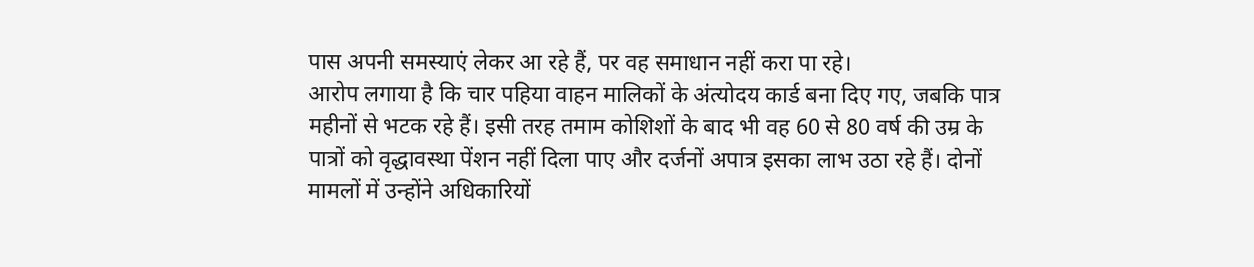पास अपनी समस्याएं लेकर आ रहे हैं, पर वह समाधान नहीं करा पा रहे।
आरोप लगाया है कि चार पहिया वाहन मालिकों के अंत्योदय कार्ड बना दिए गए, जबकि पात्र महीनों से भटक रहे हैं। इसी तरह तमाम कोशिशों के बाद भी वह 60 से 80 वर्ष की उम्र के पात्रों को वृद्धावस्था पेंशन नहीं दिला पाए और दर्जनों अपात्र इसका लाभ उठा रहे हैं। दोनों मामलों में उन्होंने अधिकारियों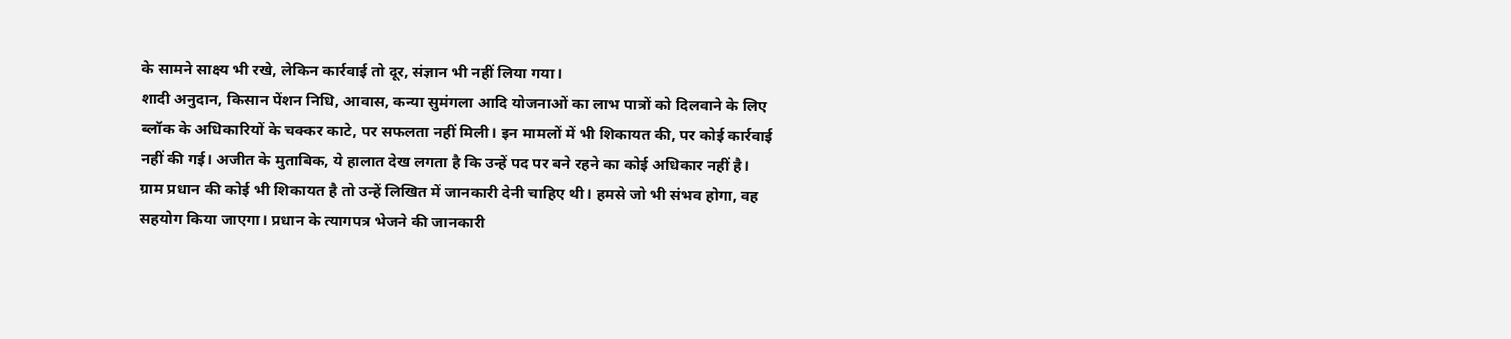के सामने साक्ष्य भी रखे, लेकिन कार्रवाई तो दूर, संज्ञान भी नहीं लिया गया।
शादी अनुदान, किसान पेंशन निधि, आवास, कन्या सुमंगला आदि योजनाओं का लाभ पात्रों को दिलवाने के लिए ब्लॉक के अधिकारियों के चक्कर काटे, पर सफलता नहीं मिली। इन मामलों में भी शिकायत की, पर कोई कार्रवाई नहीं की गई। अजीत के मुताबिक, ये हालात देख लगता है कि उन्हें पद पर बने रहने का कोई अधिकार नहीं है।
ग्राम प्रधान की कोई भी शिकायत है तो उन्हें लिखित में जानकारी देनी चाहिए थी। हमसे जो भी संभव होगा, वह सहयोग किया जाएगा। प्रधान के त्यागपत्र भेजने की जानकारी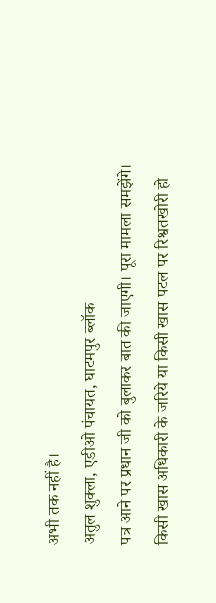अभी तक नहीं है।
अतुल शुक्ला, एडीओ पंचायत, घाटमपुर ब्लॉक
पत्र आने पर प्रधान जी को बुलाकर बात की जाएगी। पूरा मामला समझेंगे। किसी खास अधिकारी के जरिये या किसी खास पटल पर रिश्वतखोरी हो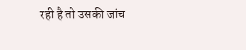रही है तो उसकी जांच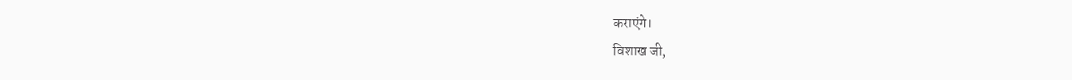कराएंगे।
विशाख जी,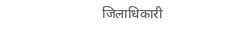जिलाधिकारी